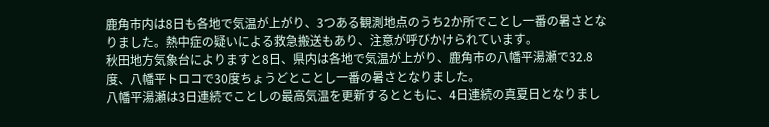鹿角市内は8日も各地で気温が上がり、3つある観測地点のうち2か所でことし一番の暑さとなりました。熱中症の疑いによる救急搬送もあり、注意が呼びかけられています。
秋田地方気象台によりますと8日、県内は各地で気温が上がり、鹿角市の八幡平湯瀬で32.8度、八幡平トロコで30度ちょうどとことし一番の暑さとなりました。
八幡平湯瀬は3日連続でことしの最高気温を更新するとともに、4日連続の真夏日となりまし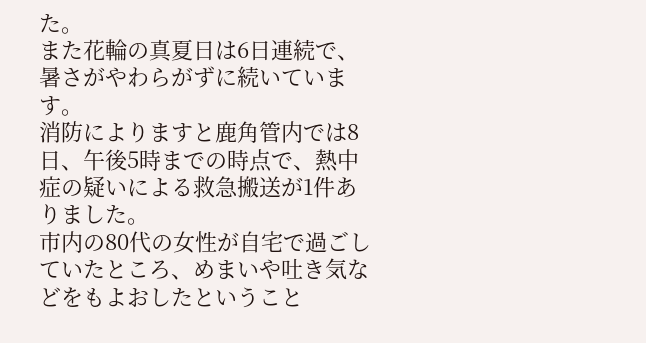た。
また花輪の真夏日は6日連続で、暑さがやわらがずに続いています。
消防によりますと鹿角管内では8日、午後5時までの時点で、熱中症の疑いによる救急搬送が1件ありました。
市内の80代の女性が自宅で過ごしていたところ、めまいや吐き気などをもよおしたということ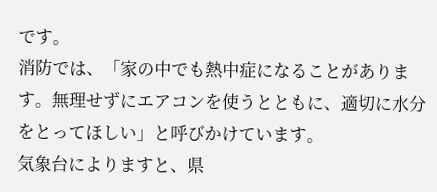です。
消防では、「家の中でも熱中症になることがあります。無理せずにエアコンを使うとともに、適切に水分をとってほしい」と呼びかけています。
気象台によりますと、県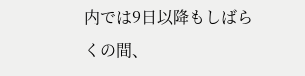内では9日以降もしばらくの間、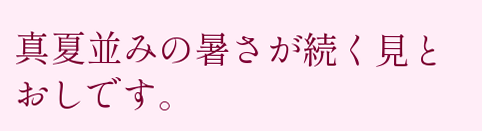真夏並みの暑さが続く見とおしです。